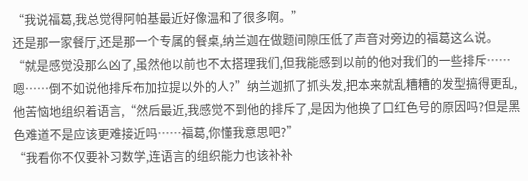“我说福葛,我总觉得阿帕基最近好像温和了很多啊。”
还是那一家餐厅,还是那一个专属的餐桌,纳兰迦在做题间隙压低了声音对旁边的福葛这么说。
“就是感觉没那么凶了,虽然他以前也不太搭理我们,但我能感到以前的他对我们的一些排斥……嗯……倒不如说他排斥布加拉提以外的人?”纳兰迦抓了抓头发,把本来就乱糟糟的发型搞得更乱,他苦恼地组织着语言,“然后最近,我感觉不到他的排斥了,是因为他换了口红色号的原因吗?但是黑色难道不是应该更难接近吗……福葛,你懂我意思吧?”
“我看你不仅要补习数学,连语言的组织能力也该补补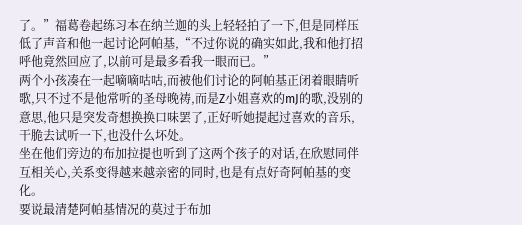了。”福葛卷起练习本在纳兰迦的头上轻轻拍了一下,但是同样压低了声音和他一起讨论阿帕基,“不过你说的确实如此,我和他打招呼他竟然回应了,以前可是最多看我一眼而已。”
两个小孩凑在一起嘀嘀咕咕,而被他们讨论的阿帕基正闭着眼睛听歌,只不过不是他常听的圣母晚祷,而是Z小姐喜欢的mJ的歌,没别的意思,他只是突发奇想换换口味罢了,正好听她提起过喜欢的音乐,干脆去试听一下,也没什么坏处。
坐在他们旁边的布加拉提也听到了这两个孩子的对话,在欣慰同伴互相关心,关系变得越来越亲密的同时,也是有点好奇阿帕基的变化。
要说最清楚阿帕基情况的莫过于布加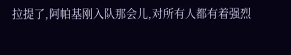拉提了,阿帕基刚入队那会儿,对所有人都有着强烈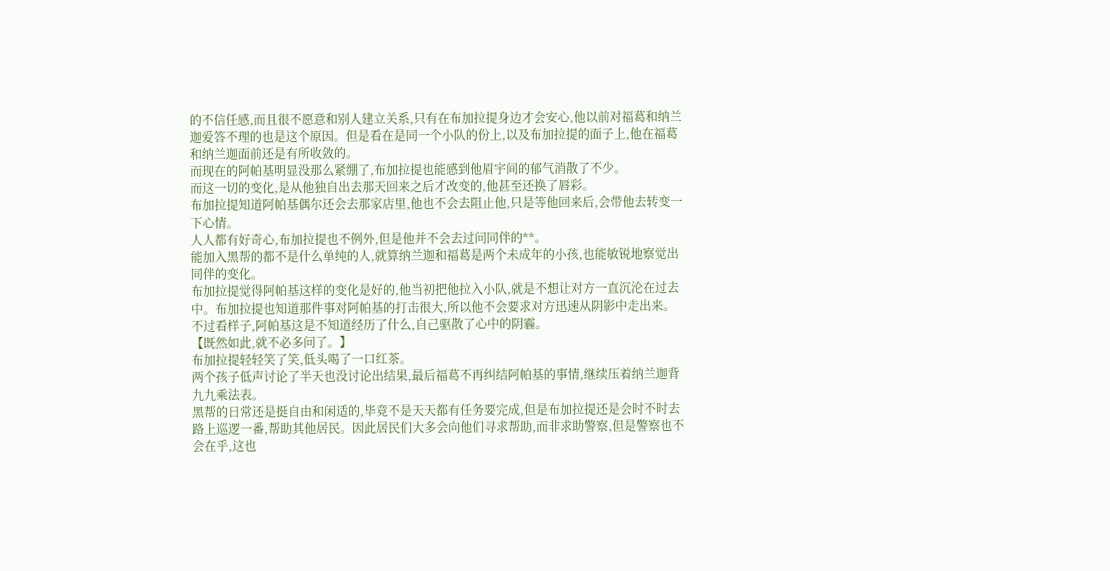的不信任感,而且很不愿意和别人建立关系,只有在布加拉提身边才会安心,他以前对福葛和纳兰迦爱答不理的也是这个原因。但是看在是同一个小队的份上,以及布加拉提的面子上,他在福葛和纳兰迦面前还是有所收敛的。
而现在的阿帕基明显没那么紧绷了,布加拉提也能感到他眉宇间的郁气消散了不少。
而这一切的变化,是从他独自出去那天回来之后才改变的,他甚至还换了唇彩。
布加拉提知道阿帕基偶尔还会去那家店里,他也不会去阻止他,只是等他回来后,会带他去转变一下心情。
人人都有好奇心,布加拉提也不例外,但是他并不会去过问同伴的**。
能加入黑帮的都不是什么单纯的人,就算纳兰迦和福葛是两个未成年的小孩,也能敏锐地察觉出同伴的变化。
布加拉提觉得阿帕基这样的变化是好的,他当初把他拉入小队,就是不想让对方一直沉沦在过去中。布加拉提也知道那件事对阿帕基的打击很大,所以他不会要求对方迅速从阴影中走出来。
不过看样子,阿帕基这是不知道经历了什么,自己驱散了心中的阴霾。
【既然如此,就不必多问了。】
布加拉提轻轻笑了笑,低头喝了一口红茶。
两个孩子低声讨论了半天也没讨论出结果,最后福葛不再纠结阿帕基的事情,继续压着纳兰迦背九九乘法表。
黑帮的日常还是挺自由和闲适的,毕竟不是天天都有任务要完成,但是布加拉提还是会时不时去路上巡逻一番,帮助其他居民。因此居民们大多会向他们寻求帮助,而非求助警察,但是警察也不会在乎,这也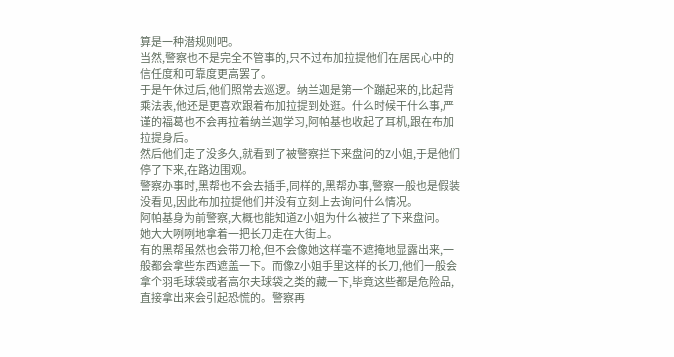算是一种潜规则吧。
当然,警察也不是完全不管事的,只不过布加拉提他们在居民心中的信任度和可靠度更高罢了。
于是午休过后,他们照常去巡逻。纳兰迦是第一个蹦起来的,比起背乘法表,他还是更喜欢跟着布加拉提到处逛。什么时候干什么事,严谨的福葛也不会再拉着纳兰迦学习,阿帕基也收起了耳机,跟在布加拉提身后。
然后他们走了没多久,就看到了被警察拦下来盘问的Z小姐,于是他们停了下来,在路边围观。
警察办事时,黑帮也不会去插手,同样的,黑帮办事,警察一般也是假装没看见,因此布加拉提他们并没有立刻上去询问什么情况。
阿帕基身为前警察,大概也能知道Z小姐为什么被拦了下来盘问。
她大大咧咧地拿着一把长刀走在大街上。
有的黑帮虽然也会带刀枪,但不会像她这样毫不遮掩地显露出来,一般都会拿些东西遮盖一下。而像Z小姐手里这样的长刀,他们一般会拿个羽毛球袋或者高尔夫球袋之类的藏一下,毕竟这些都是危险品,直接拿出来会引起恐慌的。警察再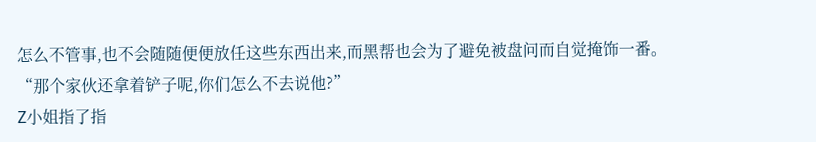怎么不管事,也不会随随便便放任这些东西出来,而黑帮也会为了避免被盘问而自觉掩饰一番。
“那个家伙还拿着铲子呢,你们怎么不去说他?”
Z小姐指了指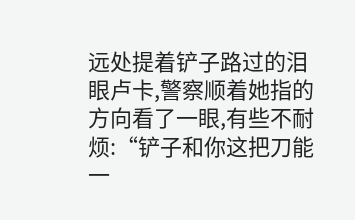远处提着铲子路过的泪眼卢卡,警察顺着她指的方向看了一眼,有些不耐烦:“铲子和你这把刀能一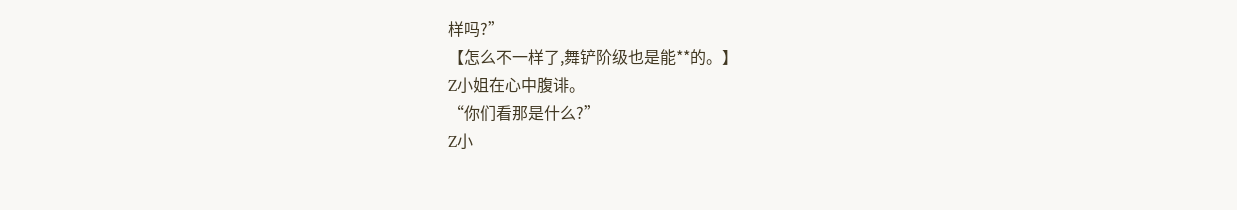样吗?”
【怎么不一样了,舞铲阶级也是能**的。】
Z小姐在心中腹诽。
“你们看那是什么?”
Z小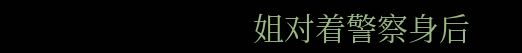姐对着警察身后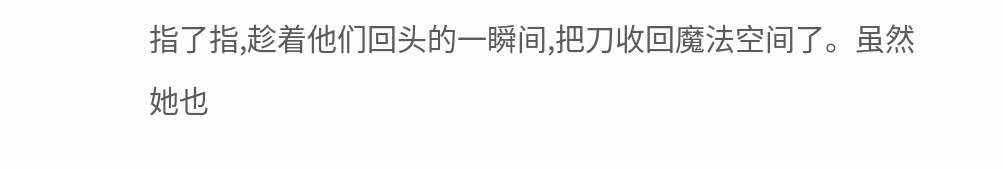指了指,趁着他们回头的一瞬间,把刀收回魔法空间了。虽然她也